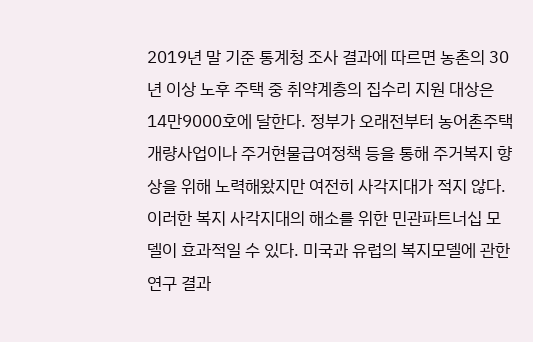2019년 말 기준 통계청 조사 결과에 따르면 농촌의 30년 이상 노후 주택 중 취약계층의 집수리 지원 대상은 14만9000호에 달한다. 정부가 오래전부터 농어촌주택개량사업이나 주거현물급여정책 등을 통해 주거복지 향상을 위해 노력해왔지만 여전히 사각지대가 적지 않다.
이러한 복지 사각지대의 해소를 위한 민관파트너십 모델이 효과적일 수 있다. 미국과 유럽의 복지모델에 관한 연구 결과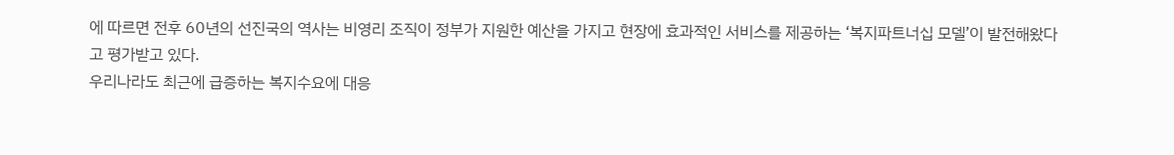에 따르면 전후 60년의 선진국의 역사는 비영리 조직이 정부가 지원한 예산을 가지고 현장에 효과적인 서비스를 제공하는 ‘복지파트너십 모델’이 발전해왔다고 평가받고 있다.
우리나라도 최근에 급증하는 복지수요에 대응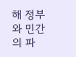해 정부와 민간의 파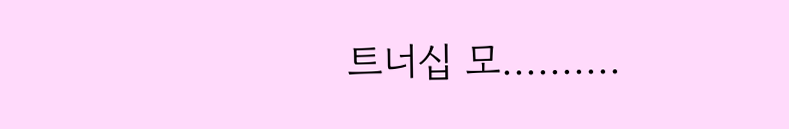트너십 모..........